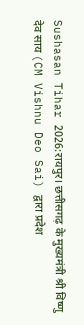Sushasan Tihar 2026:रायपुर। छत्तीसगढ़ के मुख्यमंत्री श्री विष्णु देव साय (CM Vishnu Deo Sai) द्वारा प्रदेश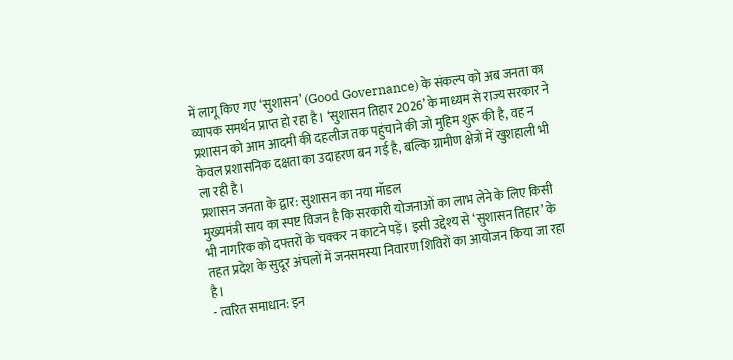में लागू किए गए ‘सुशासन’ (Good Governance) के संकल्प को अब जनता का व्यापक समर्थन प्राप्त हो रहा है। ‘सुशासन तिहार 2026’ के माध्यम से राज्य सरकार ने प्रशासन को आम आदमी की दहलीज तक पहुंचाने की जो मुहिम शुरू की है, वह न केवल प्रशासनिक दक्षता का उदाहरण बन गई है, बल्कि ग्रामीण क्षेत्रों में खुशहाली भी ला रही है।
प्रशासन जनता के द्वार: सुशासन का नया मॉडल
मुख्यमंत्री साय का स्पष्ट विजन है कि सरकारी योजनाओं का लाभ लेने के लिए किसी भी नागरिक को दफ्तरों के चक्कर न काटने पड़ें। इसी उद्देश्य से ‘सुशासन तिहार’ के तहत प्रदेश के सुदूर अंचलों में जनसमस्या निवारण शिविरों का आयोजन किया जा रहा है।
- त्वरित समाधान: इन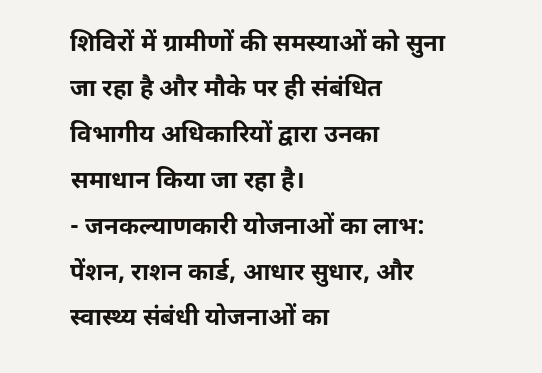शिविरों में ग्रामीणों की समस्याओं को सुना जा रहा है और मौके पर ही संबंधित विभागीय अधिकारियों द्वारा उनका समाधान किया जा रहा है।
- जनकल्याणकारी योजनाओं का लाभ: पेंशन, राशन कार्ड, आधार सुधार, और स्वास्थ्य संबंधी योजनाओं का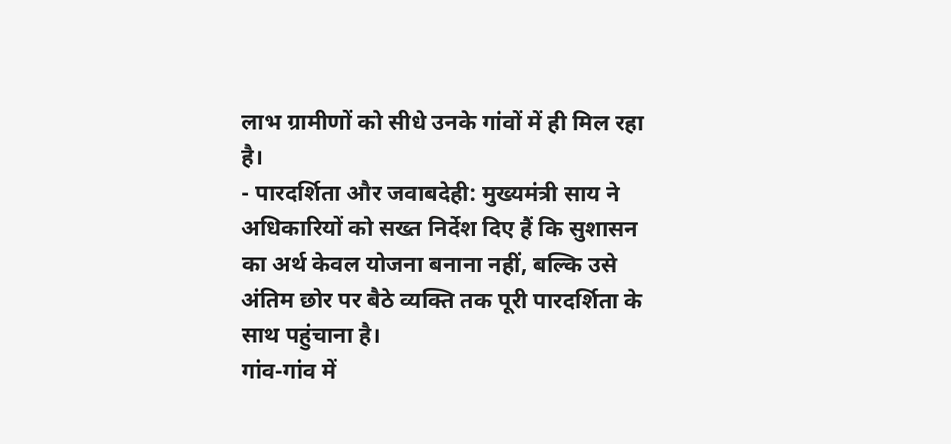लाभ ग्रामीणों को सीधे उनके गांवों में ही मिल रहा है।
- पारदर्शिता और जवाबदेही: मुख्यमंत्री साय ने अधिकारियों को सख्त निर्देश दिए हैं कि सुशासन का अर्थ केवल योजना बनाना नहीं, बल्कि उसे अंतिम छोर पर बैठे व्यक्ति तक पूरी पारदर्शिता के साथ पहुंचाना है।
गांव-गांव में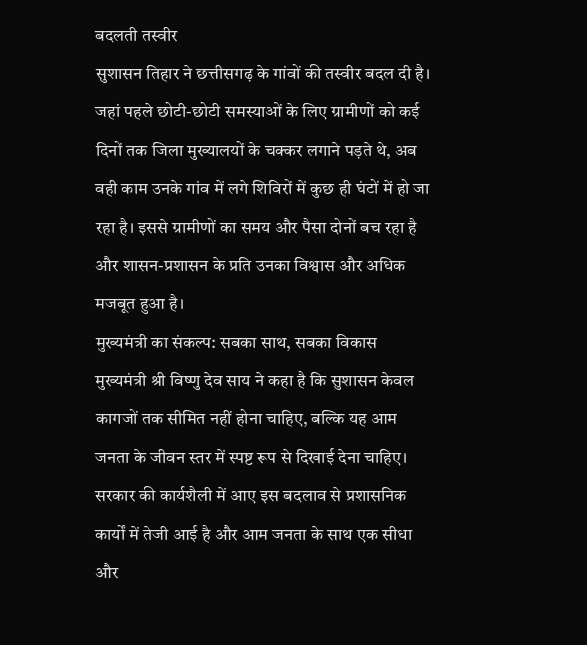बदलती तस्वीर
सुशासन तिहार ने छत्तीसगढ़ के गांवों की तस्वीर बदल दी है। जहां पहले छोटी-छोटी समस्याओं के लिए ग्रामीणों को कई दिनों तक जिला मुख्यालयों के चक्कर लगाने पड़ते थे, अब वही काम उनके गांव में लगे शिविरों में कुछ ही घंटों में हो जा रहा है। इससे ग्रामीणों का समय और पैसा दोनों बच रहा है और शासन-प्रशासन के प्रति उनका विश्वास और अधिक मजबूत हुआ है।
मुख्यमंत्री का संकल्प: सबका साथ, सबका विकास
मुख्यमंत्री श्री विष्णु देव साय ने कहा है कि सुशासन केवल कागजों तक सीमित नहीं होना चाहिए, बल्कि यह आम जनता के जीवन स्तर में स्पष्ट रूप से दिखाई देना चाहिए। सरकार की कार्यशैली में आए इस बदलाव से प्रशासनिक कार्यों में तेजी आई है और आम जनता के साथ एक सीधा और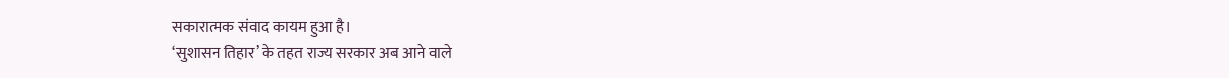सकारात्मक संवाद कायम हुआ है।
‘सुशासन तिहार’ के तहत राज्य सरकार अब आने वाले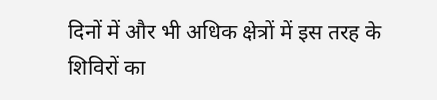दिनों में और भी अधिक क्षेत्रों में इस तरह के शिविरों का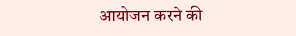आयोजन करने की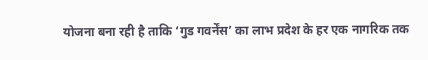योजना बना रही है ताकि ‘गुड गवर्नेंस’ का लाभ प्रदेश के हर एक नागरिक तक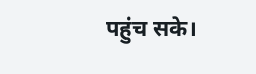पहुंच सके।